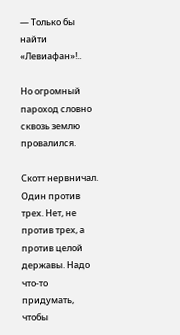— Только бы найти «Левиафан»!..

Но огромный пароход словно сквозь землю провалился.

Скотт нервничал. Один против трех. Нет, не против трех, а против целой державы. Надо что-то придумать, чтобы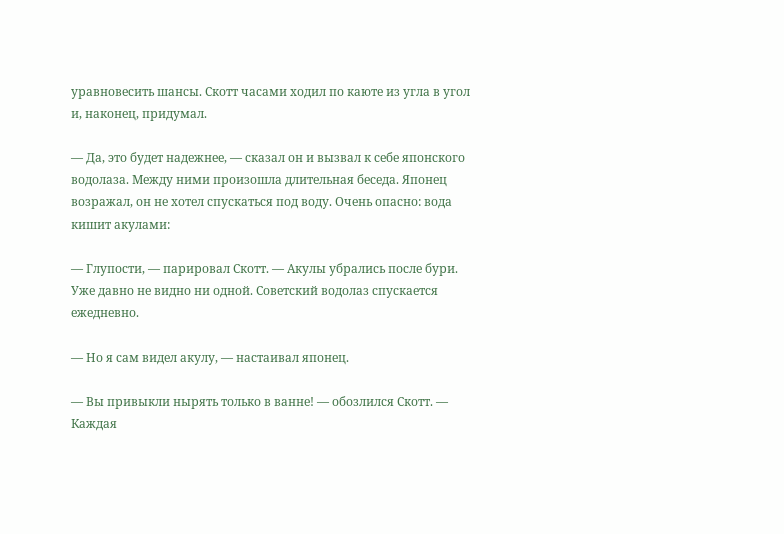уравновесить шансы. Скотт часами ходил по каюте из угла в угол и, наконец, придумал.

— Да, это будет надежнее, — сказал он и вызвал к себе японского водолаза. Между ними произошла длительная беседа. Японец возражал, он не хотел спускаться под воду. Очень опасно: вода кишит акулами:

— Глупости, — парировал Скотт. — Акулы убрались после бури. Уже давно не видно ни одной. Советский водолаз спускается ежедневно.

— Но я сам видел акулу, — настаивал японец.

— Вы привыкли нырять только в ванне! — обозлился Скотт. — Каждая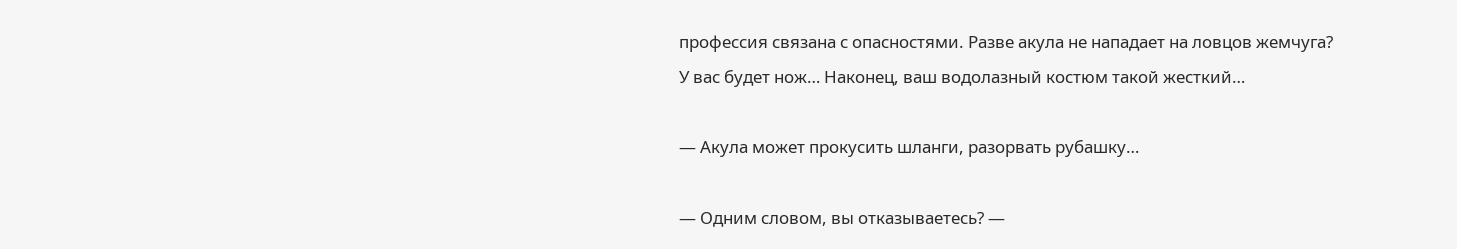профессия связана с опасностями. Разве акула не нападает на ловцов жемчуга? У вас будет нож… Наконец, ваш водолазный костюм такой жесткий…

— Акула может прокусить шланги, разорвать рубашку…

— Одним словом, вы отказываетесь? —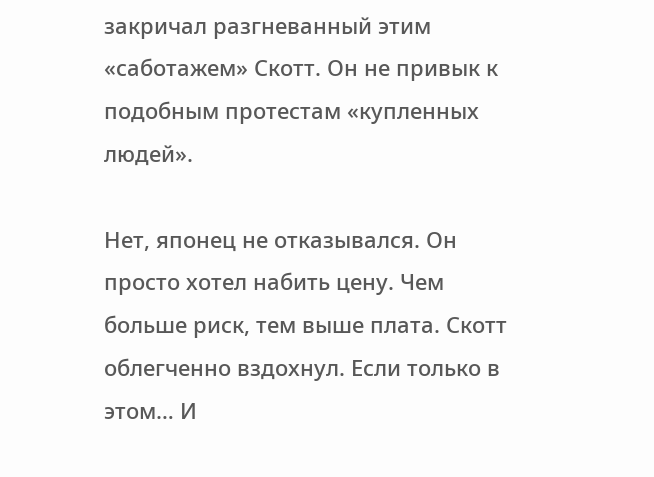закричал разгневанный этим «саботажем» Скотт. Он не привык к подобным протестам «купленных людей».

Нет, японец не отказывался. Он просто хотел набить цену. Чем больше риск, тем выше плата. Скотт облегченно вздохнул. Если только в этом… И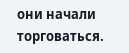они начали торговаться.